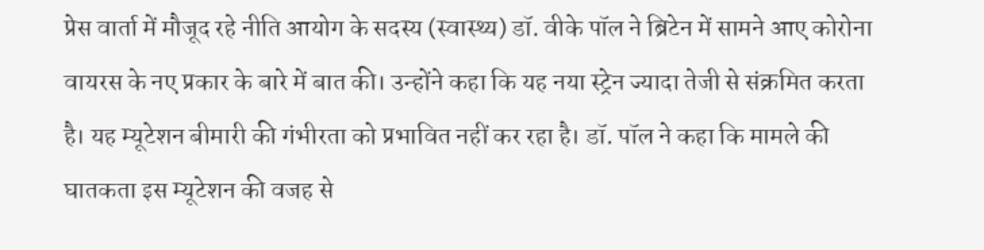प्रेस वार्ता में मौजूद रहे नीति आयोग के सदस्य (स्वास्थ्य) डॉ. वीके पॉल ने ब्रिटेन में सामने आए कोरोना वायरस के नए प्रकार के बारे में बात की। उन्होंने कहा कि यह नया स्ट्रेन ज्यादा तेजी से संक्रमित करता है। यह म्यूटेशन बीमारी की गंभीरता को प्रभावित नहीं कर रहा है। डॉ. पॉल ने कहा कि मामले की घातकता इस म्यूटेशन की वजह से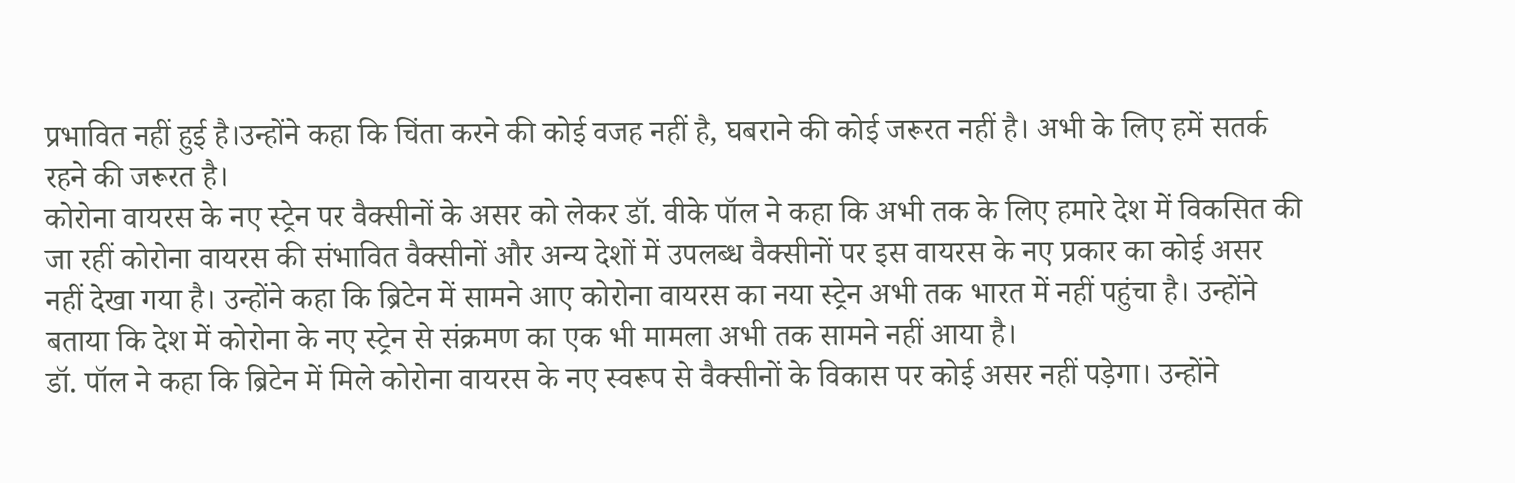प्रभावित नहीं हुई है।उन्होंने कहा कि चिंता करने की कोई वजह नहीं है, घबराने की कोई जरूरत नहीं है। अभी के लिए हमें सतर्क रहने की जरूरत है।
कोरोना वायरस के नए स्ट्रेन पर वैक्सीनों के असर को लेकर डॉ. वीके पॉल ने कहा कि अभी तक के लिए हमारे देश में विकसित की जा रहीं कोरोना वायरस की संभावित वैक्सीनों और अन्य देशों में उपलब्ध वैक्सीनों पर इस वायरस के नए प्रकार का कोई असर नहीं देखा गया है। उन्होंने कहा कि ब्रिटेन में सामने आए कोरोना वायरस का नया स्ट्रेन अभी तक भारत में नहीं पहुंचा है। उन्होंने बताया कि देश में कोरोना के नए स्ट्रेन से संक्रमण का एक भी मामला अभी तक सामने नहीं आया है।
डॉ. पॉल ने कहा कि ब्रिटेन में मिले कोरोना वायरस के नए स्वरूप से वैक्सीनों के विकास पर कोई असर नहीं पड़ेगा। उन्होंने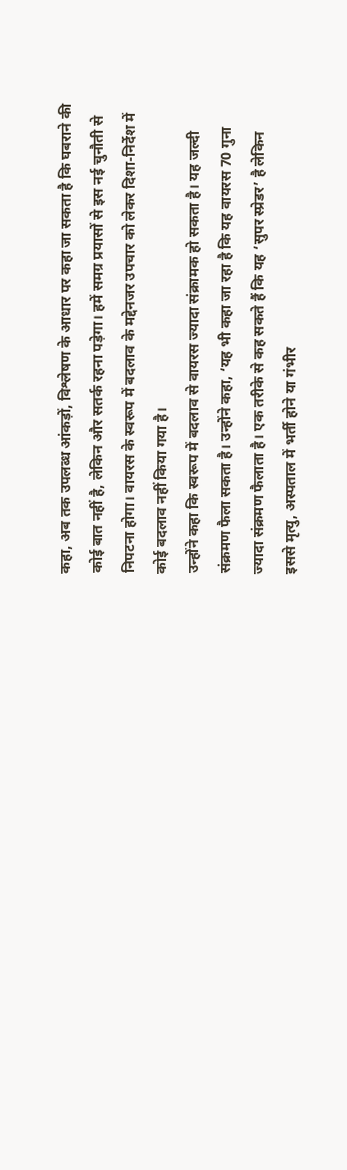कहा, अब तक उपलब्ध आंकड़ों, विश्लेषण के आधार पर कहा जा सकता है कि घबराने की कोई बात नहीं है, लेकिन और सतर्क रहना पड़ेगा। हमें समग्र प्रयासों से इस नई चुनौती से निपटना होगा। वायरस के स्वरूप में बदलाव के मद्देनजर उपचार को लेकर दिशा-निर्देश में कोई बदलाव नहीं किया गया है।
उन्होंने कहा कि स्वरूप में बदलाव से वायरस ज्यादा संक्रामक हो सकता है। यह जल्दी संक्रमण फैला सकता है। उन्होंने कहा, ‘यह भी कहा जा रहा है कि यह वायरस 70 गुना ज्यादा संक्रमण फैलाता है। एक तरीके से कह सकते हैं कि यह ‘सुपर स्प्रेडर’ है लेकिन इससे मृत्यु, अस्पताल में भर्ती होने या गंभीर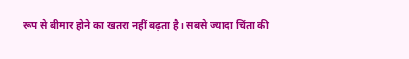रूप से बीमार होने का खतरा नहीं बढ़ता है। सबसे ज्यादा चिंता की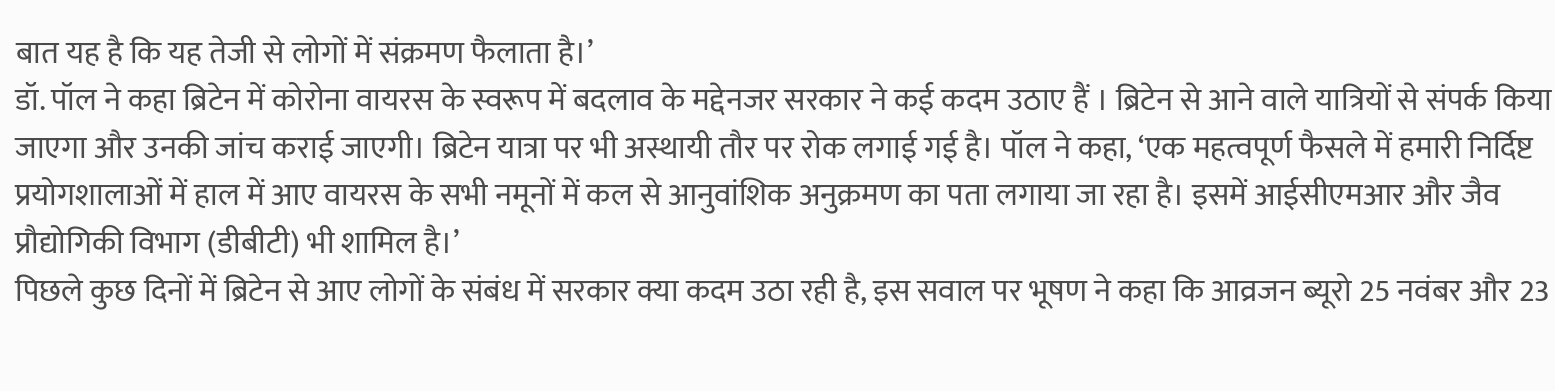बात यह है कि यह तेजी से लोगों में संक्रमण फैलाता है।’
डॉ. पॉल ने कहा ब्रिटेन में कोरोना वायरस के स्वरूप में बदलाव के मद्देनजर सरकार ने कई कदम उठाए हैं । ब्रिटेन से आने वाले यात्रियों से संपर्क किया जाएगा और उनकी जांच कराई जाएगी। ब्रिटेन यात्रा पर भी अस्थायी तौर पर रोक लगाई गई है। पॉल ने कहा, ‘एक महत्वपूर्ण फैसले में हमारी निर्दिष्ट प्रयोगशालाओं में हाल में आए वायरस के सभी नमूनों में कल से आनुवांशिक अनुक्रमण का पता लगाया जा रहा है। इसमें आईसीएमआर और जैव प्रौद्योगिकी विभाग (डीबीटी) भी शामिल है।’
पिछले कुछ दिनों में ब्रिटेन से आए लोगों के संबंध में सरकार क्या कदम उठा रही है, इस सवाल पर भूषण ने कहा कि आव्रजन ब्यूरो 25 नवंबर और 23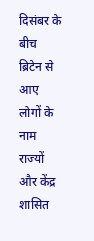दिसंबर के बीच ब्रिटेन से आए लोगों के नाम राज्यों और केंद्र शासित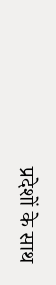प्रदेशों के साथ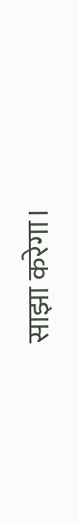साझा करेगा।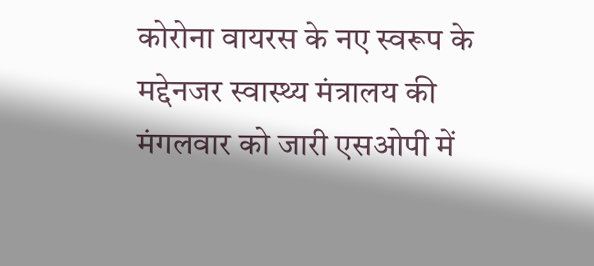कोरोना वायरस के नए स्वरूप के मद्देनजर स्वास्थ्य मंत्रालय की मंगलवार को जारी एसओपी में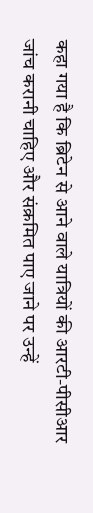कहा गया है कि ब्रिटेन से आने वाले यात्रियों की आरटी-पीसीआर जांच करानी चाहिए और संक्रमित पाए जाने पर उन्हें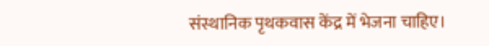संस्थानिक पृथकवास केंद्र में भेजना चाहिए।